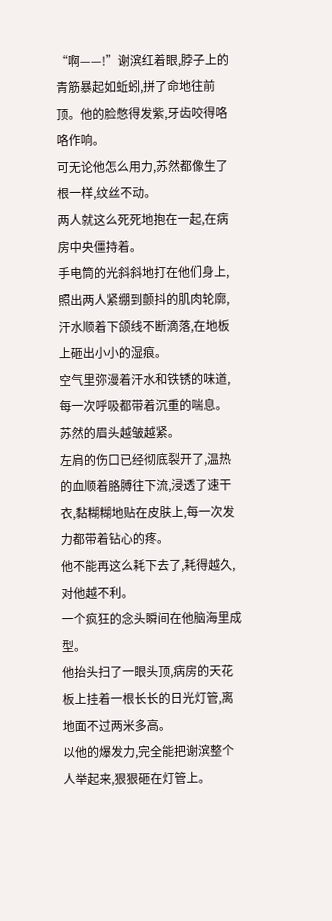“啊——!”谢滨红着眼,脖子上的青筋暴起如蚯蚓,拼了命地往前顶。他的脸憋得发紫,牙齿咬得咯咯作响。
可无论他怎么用力,苏然都像生了根一样,纹丝不动。
两人就这么死死地抱在一起,在病房中央僵持着。
手电筒的光斜斜地打在他们身上,照出两人紧绷到颤抖的肌肉轮廓,汗水顺着下颌线不断滴落,在地板上砸出小小的湿痕。
空气里弥漫着汗水和铁锈的味道,每一次呼吸都带着沉重的喘息。
苏然的眉头越皱越紧。
左肩的伤口已经彻底裂开了,温热的血顺着胳膊往下流,浸透了速干衣,黏糊糊地贴在皮肤上,每一次发力都带着钻心的疼。
他不能再这么耗下去了,耗得越久,对他越不利。
一个疯狂的念头瞬间在他脑海里成型。
他抬头扫了一眼头顶,病房的天花板上挂着一根长长的日光灯管,离地面不过两米多高。
以他的爆发力,完全能把谢滨整个人举起来,狠狠砸在灯管上。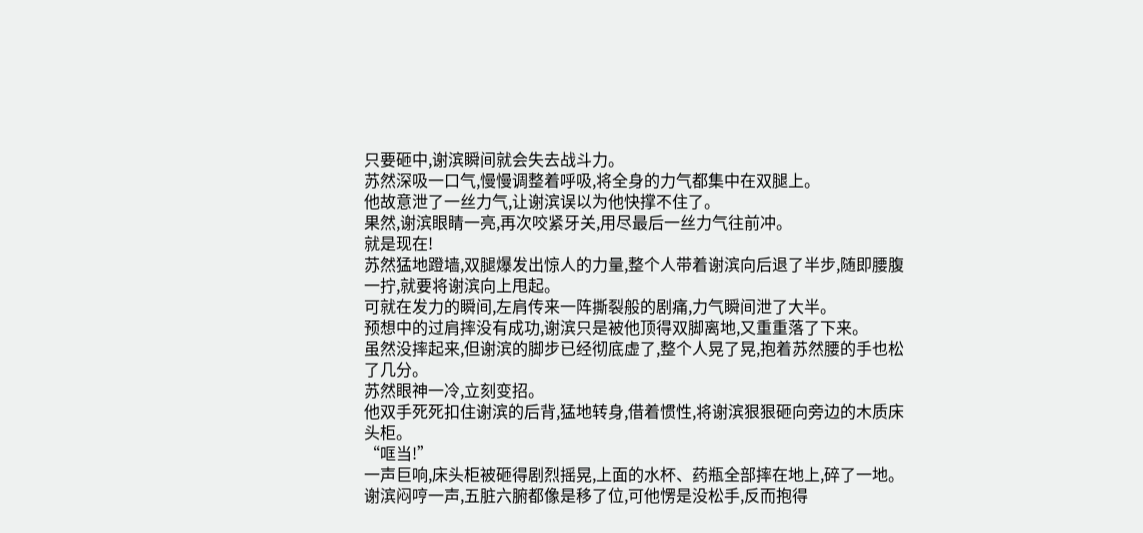只要砸中,谢滨瞬间就会失去战斗力。
苏然深吸一口气,慢慢调整着呼吸,将全身的力气都集中在双腿上。
他故意泄了一丝力气,让谢滨误以为他快撑不住了。
果然,谢滨眼睛一亮,再次咬紧牙关,用尽最后一丝力气往前冲。
就是现在!
苏然猛地蹬墙,双腿爆发出惊人的力量,整个人带着谢滨向后退了半步,随即腰腹一拧,就要将谢滨向上甩起。
可就在发力的瞬间,左肩传来一阵撕裂般的剧痛,力气瞬间泄了大半。
预想中的过肩摔没有成功,谢滨只是被他顶得双脚离地,又重重落了下来。
虽然没摔起来,但谢滨的脚步已经彻底虚了,整个人晃了晃,抱着苏然腰的手也松了几分。
苏然眼神一冷,立刻变招。
他双手死死扣住谢滨的后背,猛地转身,借着惯性,将谢滨狠狠砸向旁边的木质床头柜。
“哐当!”
一声巨响,床头柜被砸得剧烈摇晃,上面的水杯、药瓶全部摔在地上,碎了一地。
谢滨闷哼一声,五脏六腑都像是移了位,可他愣是没松手,反而抱得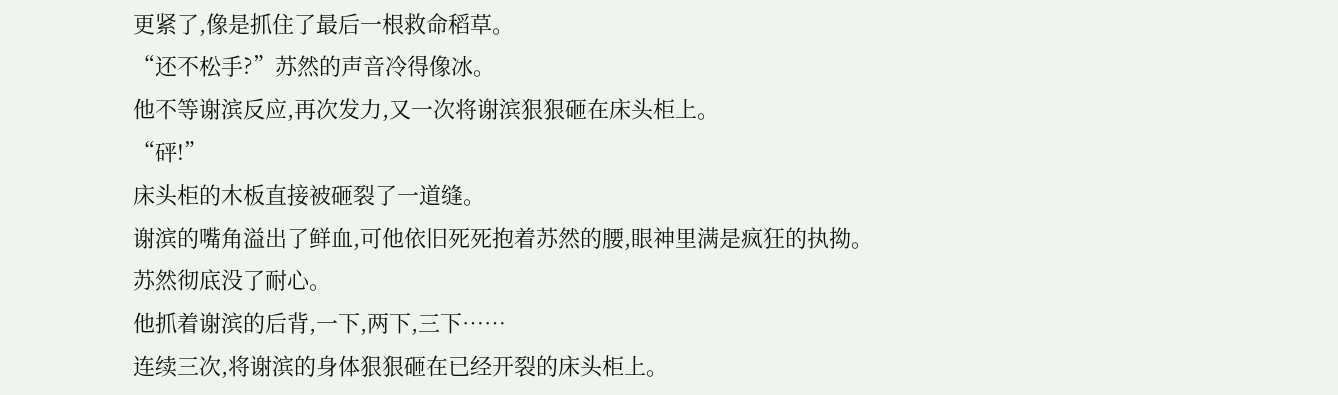更紧了,像是抓住了最后一根救命稻草。
“还不松手?”苏然的声音冷得像冰。
他不等谢滨反应,再次发力,又一次将谢滨狠狠砸在床头柜上。
“砰!”
床头柜的木板直接被砸裂了一道缝。
谢滨的嘴角溢出了鲜血,可他依旧死死抱着苏然的腰,眼神里满是疯狂的执拗。
苏然彻底没了耐心。
他抓着谢滨的后背,一下,两下,三下……
连续三次,将谢滨的身体狠狠砸在已经开裂的床头柜上。